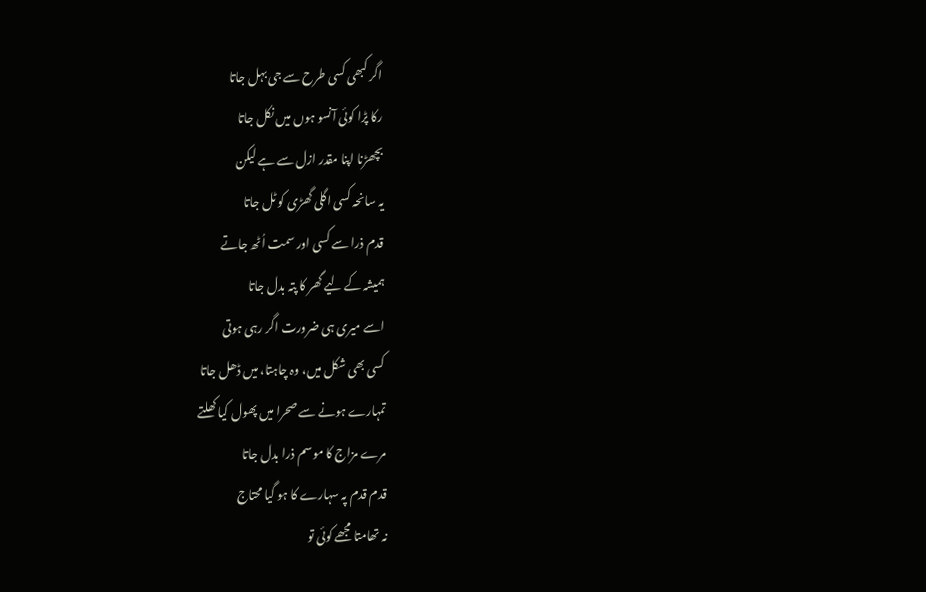اگر کبھی کسی طرح سے جی بہل جاتا
رکا پڑا کوئی آنسو ہوں میں نکل جاتا
بچھڑنا اپنا مقدر ازل سے ہے لیکن
یہ سانحہ کسی اگلی گھڑی کو ٹل جاتا
قدم ذرا سے کسی اور سمت اُٹھ جاتے
ہمیشہ کے لیے گھر کا پتہ بدل جاتا
اسے میری ہی ضرورت اگر رہی ہوتی
کسی بھی شکل میں، وہ چاہتا، میں ڈھل جاتا
تمہارے ہونے سے صحرا میں پھول کیا کھلتے
مرے مزاج کا موسم ذرا بدل جاتا
قدم قدم پہ سہارے کا ہو گیا محتاج
نہ تھامتا مجھے کوئی تو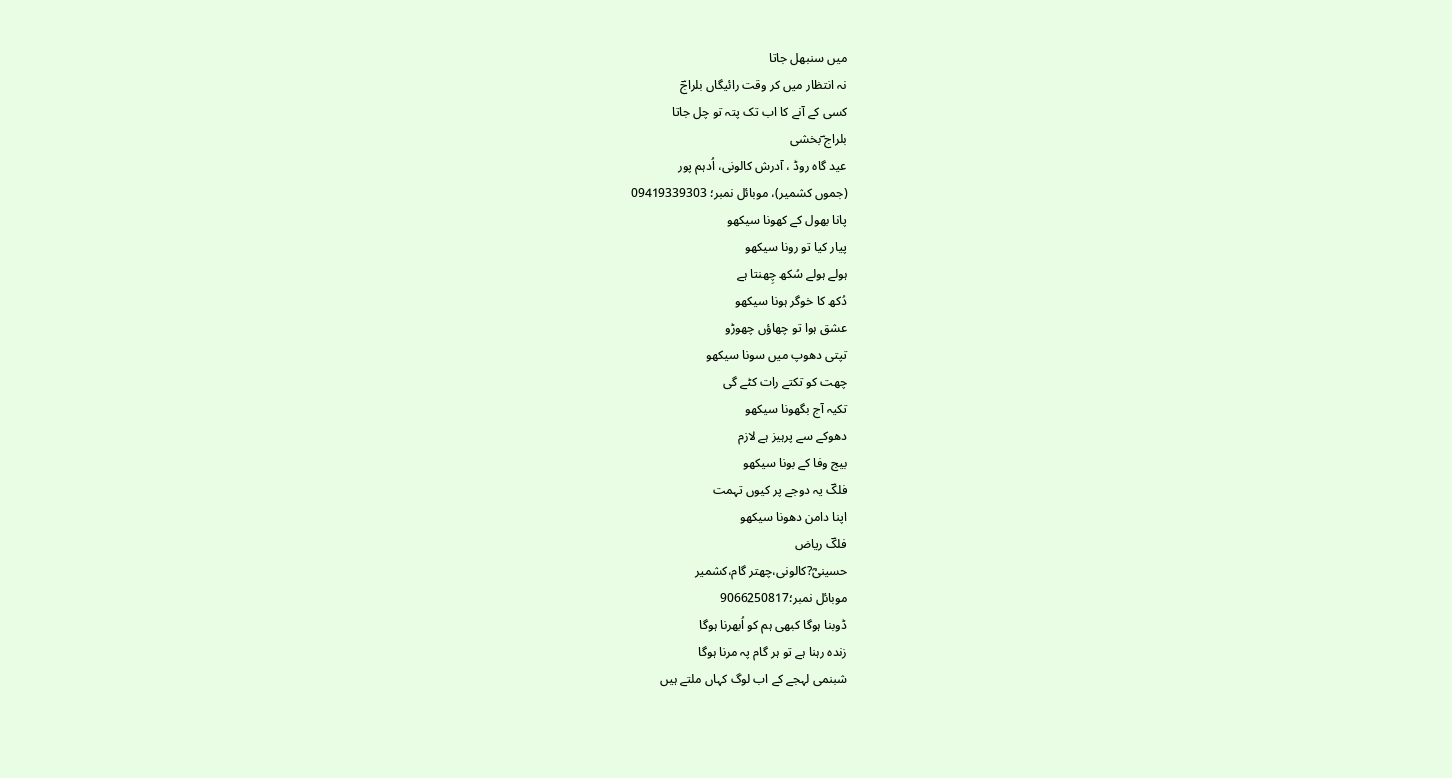میں سنبھل جاتا
نہ انتظار میں کر وقت رائیگاں بلراجؔ
کسی کے آنے کا اب تک پتہ تو چل جاتا
بلراج ؔبخشی
عید گاہ روڈ ، آدرش کالونی، اُدہم پور
(جموں کشمیر)، موبائل نمبر؛ 09419339303
پانا بھول کے کھونا سیکھو
پیار کیا تو رونا سیکھو
ہولے ہولے سُکھ چِھنتا ہے
دُکھ کا خوگر ہونا سیکھو
عشق ہوا تو چھاؤں چھوڑو
تپتی دھوپ میں سونا سیکھو
چھت کو تکتے رات کٹے گی
تکیہ آج بگھونا سیکھو
دھوکے سے پرہیز ہے لازم
بیج وفا کے بونا سیکھو
فلکؔ یہ دوجے پر کیوں تہمت
اپنا دامن دھونا سیکھو
فلکؔ ریاض
حسینیؓ?کالونی،چھتر گام،کشمیر
موبائل نمبر؛9066250817
ڈوبنا ہوگا کبھی ہم کو اُبھرنا ہوگا
زندہ رہنا ہے تو ہر گام پہ مرنا ہوگا
شبنمی لہجے کے اب لوگ کہاں ملتے ہیں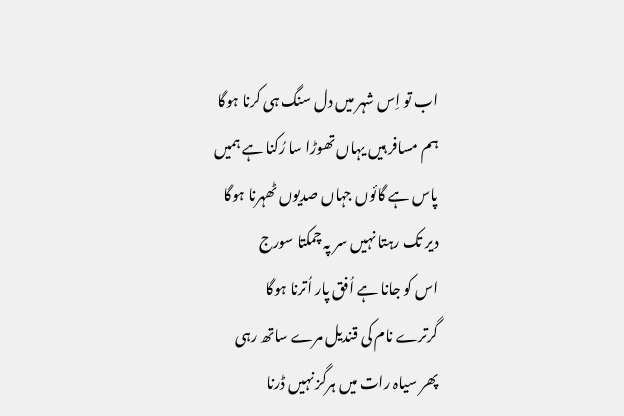اب تو اِس شہر میں دل سنگ ہی کرنا ہوگا
ہم مسافر ہیں یہاں تھوڑا سا رُکنا ہے ہمیں
پاس ہے گائوں جہاں صدیوں ٹھہرنا ہوگا
دیر تک رہتا نہیں سر پہ چمکتا سورج
اس کو جانا ہے اُفق پار اُترنا ہوگا
گرترے نام کی قندیل مرے ساتھ رہی
پھر سیاہ رات میں ہرگز نہیں ڈرنا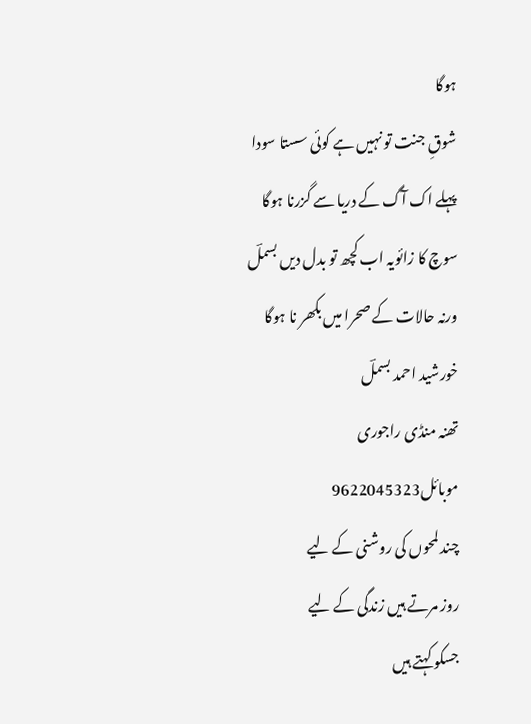ہوگا
شوقِ جنت تو نہیں ہے کوئی سستا سودا
پہلے اک آگ کے دریا سے گزرنا ہوگا
سوچ کا زائویہ اب کچھ تو بدل دیں بسملؔ
ورنہ حالات کے صحرا میں بکھر نا ہوگا
خورشید احمد بسملؔ
تھنہ منڈی راجوری
موبائل9622045323
چند لمحوں کی روشنی کے لیے
روز مرتے ہیں زندگی کے لیے
جسکو کہتے ہیں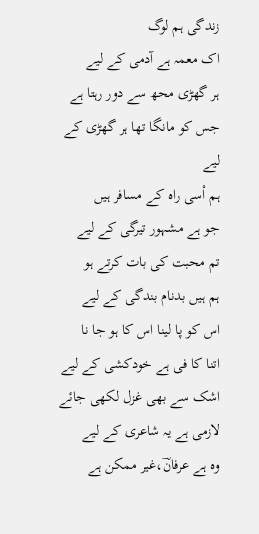زندگی ہم لوگ
اک معمہ ہے آدمی کے لیے
ہر گھڑی محھ سے دور رہتا ہے
جس کو مانگا تھا ہر گھڑی کے لیے
ہم اْسی راہ کے مسافر ہیں
جو ہے مشہور تیرگی کے لیے
تم محبت کی بات کرتے ہو
ہم ہیں بدنام بندگی کے لیے
اس کو پا لینا اس کا ہو جا نا
اتنا کا فی ہے خودکشی کے لیے
اشک سے بھی غزل لکھی جائے
لازمی ہے یہ شاعری کے لیے
وہ ہے عرفانؔ،غیر ممکن ہے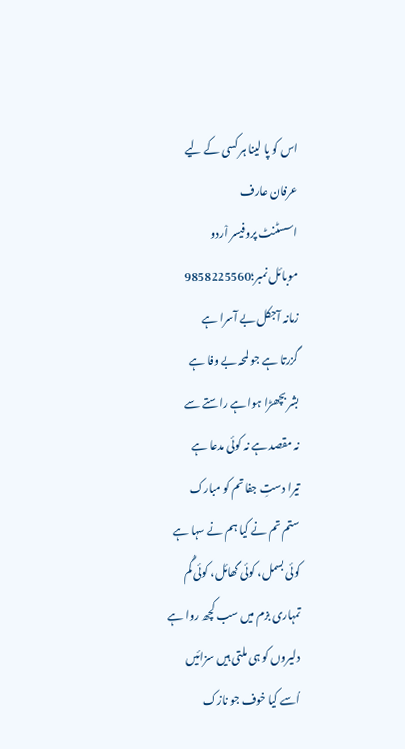اس کو پا لینا ہر کسی کے لیے
عرفان عارف
اسسٹنٹ پروفیسر اْردو
موبائل نمبر؛9858225560
زمانہ آجکل بے آسرا ہے
گزرتا ہے جو لمحہ بے وفا ہے
بشر بچھڑا ہوا ہے راستے سے
نہ مقصد ہے نہ کوئی مدعا ہے
تیرا دستِ جفا تم کو مبارک
ستم تم نے کیا ہم نے سہا ہے
کوئی بسمل، کوئی گھائل، کوئی گُم
تمہاری بزم میں سب کچھ روا ہے
دلیروں کو ہی ملتی ہیں سزائیں
اُسے کیا خوف جو نازک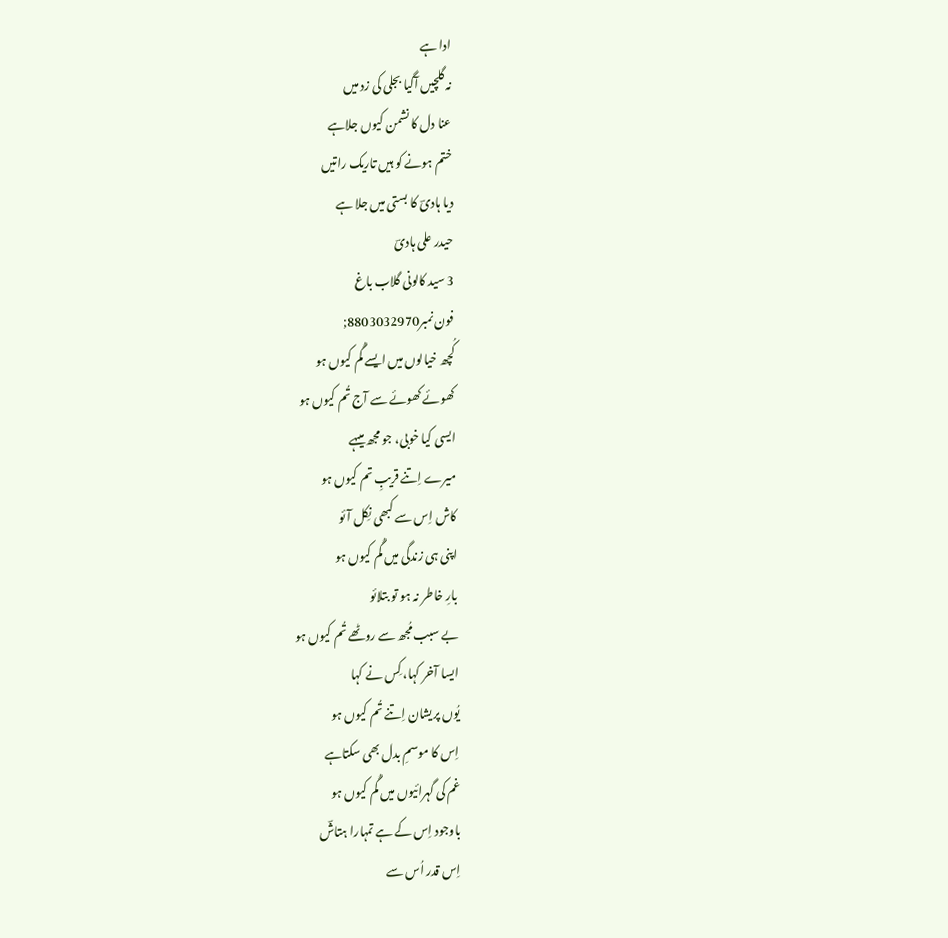ادا ہے
نہ گلچیں آگیا بجلی کی زد میں
عنا دل کا نشمن کیوں جلاہے
ختم ہونے کو ہیں تاریک راتیں
دیا ہادیؔ کا بستی میں جلا ہے
حیدر علی ہادیؔ
3 سید کالونی گلاب باغ
فون نمبر8803032970;
کُچھ خیالوں میں ایسے گُم کیوں ہو
کھوئے کھوئے سے آج تُم کیوں ہو
ایسی کیا خوبی، جو مجھ میںہے
میرے اِتنے قریبِ تم کیوں ہو
کاش اِس سے کبھی نِکل آئو
اپنی ہی زندگی میں گُم کیوں ہو
بارِ خاطر نہ ہو تو بتلائو
بے سبب مُجھ سے روٹھے تُم کیوں ہو
ایسا آخر کہا، کِس نے کہا
یُوں پریشان اِتنے تُم کیوں ہو
اِس کا موسمِ بدل بھی سکتاہے
غم کی گہرائیوں میں گُم کیوں ہو
باوجود اِس کے ہے تمہارا ہتاشؔ
اِس قدر اُس سے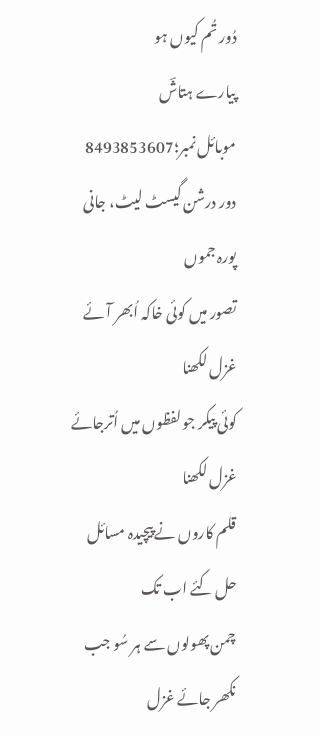دُور تُم کیوں ہو
پیارے ہتاشؔ
موبائل نمبر؛8493853607
دور درشن گیسٹ لیٹ، جانی پورہ جموں
تصور میں کوئی خاکہ اُبھر آئے غزل لکھنا
کوئی پیکر جو لفظوں میں اُترجائے غزل لکھنا
قلم کاروں نے پیچیدہ مسائل حل کئے اب تک
چمن پھولوں سے ہر سُو جب نکھر جائے غزل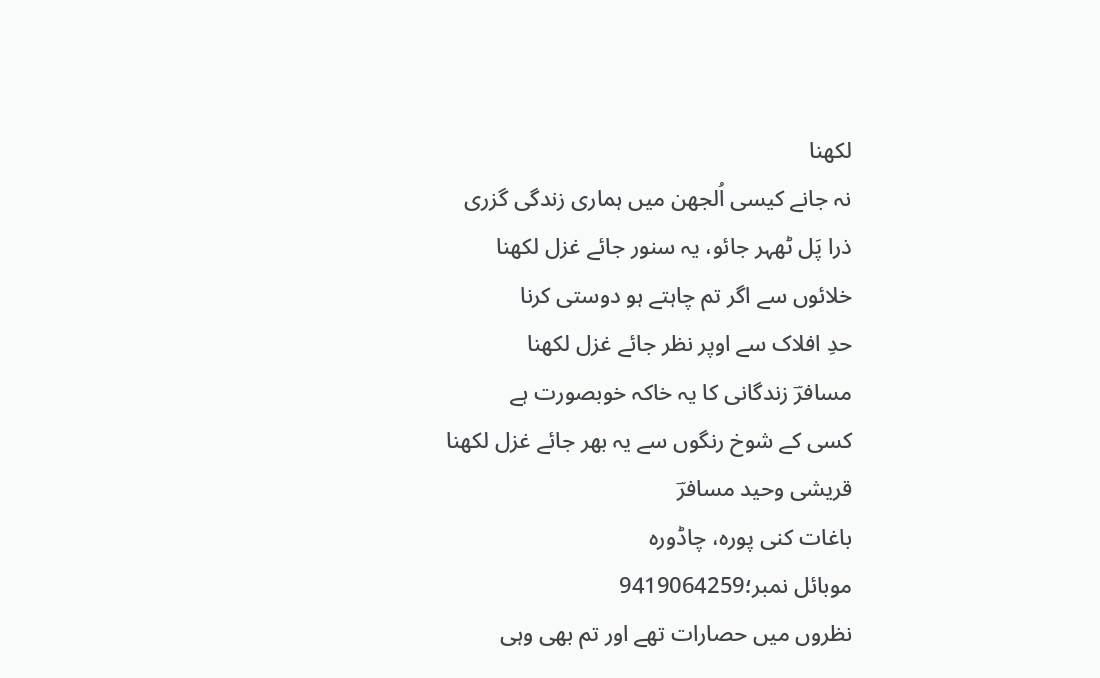لکھنا
نہ جانے کیسی اُلجھن میں ہماری زندگی گزری
ذرا پَل ٹھہر جائو، یہ سنور جائے غزل لکھنا
خلائوں سے اگر تم چاہتے ہو دوستی کرنا
حدِ افلاک سے اوپر نظر جائے غزل لکھنا
مسافرؔ زندگانی کا یہ خاکہ خوبصورت ہے
کسی کے شوخ رنگوں سے یہ بھر جائے غزل لکھنا
قریشی وحید مسافرؔ
باغات کنی پورہ، چاڈورہ
موبائل نمبر؛9419064259
نظروں میں حصارات تھے اور تم بھی وہی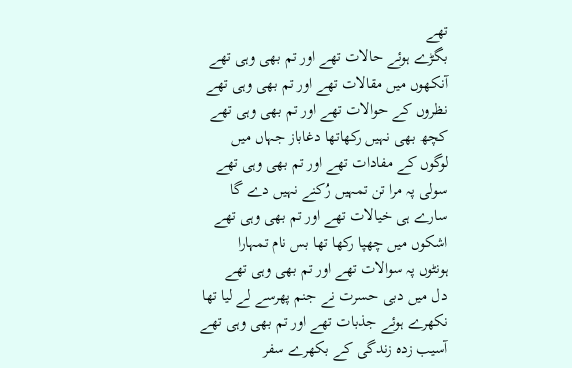تھے
بگڑے ہوئے حالات تھے اور تم بھی وہی تھے
آنکھوں میں مقالات تھے اور تم بھی وہی تھے
نظروں کے حوالات تھے اور تم بھی وہی تھے
کچھ بھی نہیں رکھاتھا دغاباز جہاں میں
لوگوں کے مفادات تھے اور تم بھی وہی تھے
سولی پہ مرا تن تمہیں رُکنے نہیں دے گا
سارے ہی خیالات تھے اور تم بھی وہی تھے
اشکوں میں چھپا رکھا تھا بس نام تمہارا
ہونٹوں پہ سوالات تھے اور تم بھی وہی تھے
دل میں دبی حسرت نے جنم پھرسے لے لیا تھا
نکھرے ہوئے جذبات تھے اور تم بھی وہی تھے
آسیب زدہ زندگی کے بکھرے سفر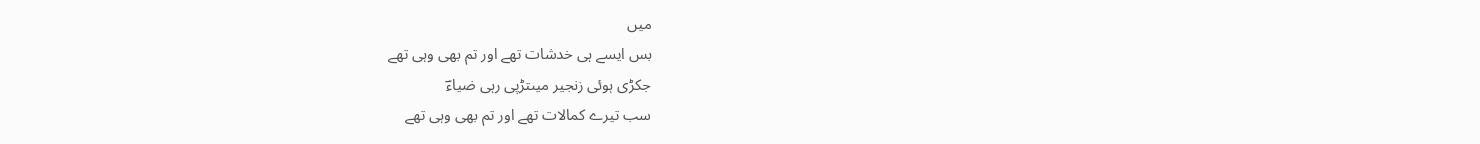میں
بس ایسے ہی خدشات تھے اور تم بھی وہی تھے
جکڑی ہوئی زنجیر میںتڑپی رہی ضیاءؔ
سب تیرے کمالات تھے اور تم بھی وہی تھے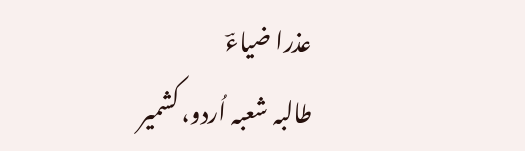عذرا ضیاءؔ
طالبہ شعبہ اُردو، کشمیر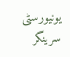یونیورسٹی سرینگر